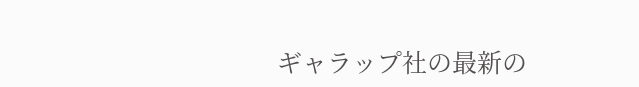ギャラップ社の最新の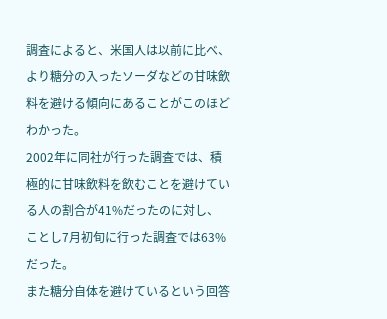調査によると、米国人は以前に比べ、より糖分の入ったソーダなどの甘味飲料を避ける傾向にあることがこのほどわかった。
2002年に同社が行った調査では、積極的に甘味飲料を飲むことを避けている人の割合が41%だったのに対し、ことし7月初旬に行った調査では63%だった。
また糖分自体を避けているという回答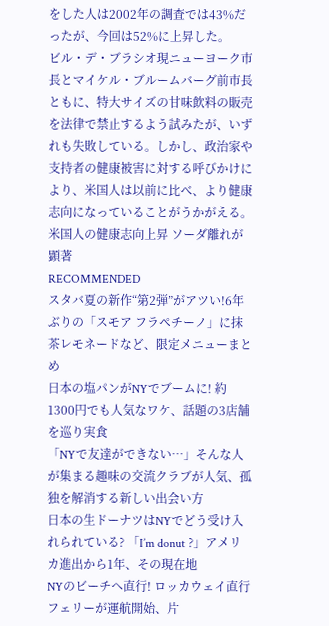をした人は2002年の調査では43%だったが、今回は52%に上昇した。
ビル・デ・ブラシオ現ニューヨーク市長とマイケル・ブルームバーグ前市長ともに、特大サイズの甘味飲料の販売を法律で禁止するよう試みたが、いずれも失敗している。しかし、政治家や支持者の健康被害に対する呼びかけにより、米国人は以前に比べ、より健康志向になっていることがうかがえる。
米国人の健康志向上昇 ソーダ離れが顕著
RECOMMENDED
スタバ夏の新作“第2弾”がアツい!6年ぶりの「スモア フラペチーノ」に抹茶レモネードなど、限定メニューまとめ
日本の塩パンがNYでブームに! 約1300円でも人気なワケ、話題の3店舗を巡り実食
「NYで友達ができない…」そんな人が集まる趣味の交流クラブが人気、孤独を解消する新しい出会い方
日本の生ドーナツはNYでどう受け入れられている? 「I’m donut ?」アメリカ進出から1年、その現在地
NYのビーチへ直行! ロッカウェイ直行フェリーが運航開始、片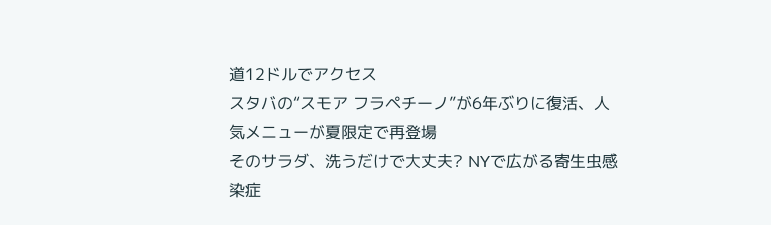道12ドルでアクセス
スタバの“スモア フラペチーノ”が6年ぶりに復活、人気メニューが夏限定で再登場
そのサラダ、洗うだけで大丈夫? NYで広がる寄生虫感染症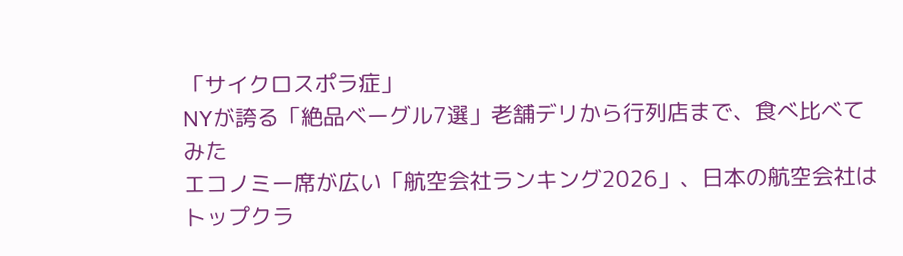「サイクロスポラ症」
NYが誇る「絶品ベーグル7選」老舗デリから行列店まで、食べ比べてみた
エコノミー席が広い「航空会社ランキング2026」、日本の航空会社はトップクラ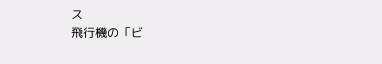ス
飛行機の「ビ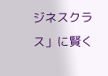ジネスクラス」に賢く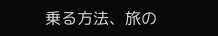乗る方法、旅の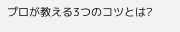プロが教える3つのコツとは?